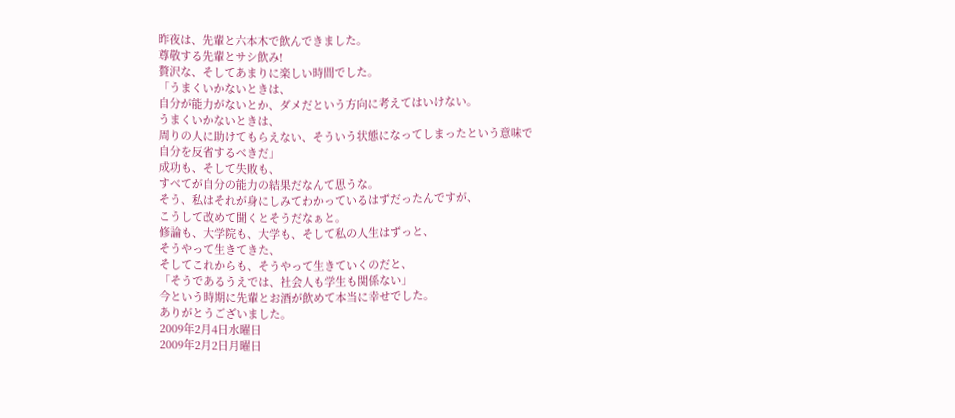昨夜は、先輩と六本木で飲んできました。
尊敬する先輩とサシ飲み!
贅沢な、そしてあまりに楽しい時間でした。
「うまくいかないときは、
自分が能力がないとか、ダメだという方向に考えてはいけない。
うまくいかないときは、
周りの人に助けてもらえない、そういう状態になってしまったという意味で
自分を反省するべきだ」
成功も、そして失敗も、
すべてが自分の能力の結果だなんて思うな。
そう、私はそれが身にしみてわかっているはずだったんですが、
こうして改めて聞くとそうだなぁと。
修論も、大学院も、大学も、そして私の人生はずっと、
そうやって生きてきた、
そしてこれからも、そうやって生きていくのだと、
「そうであるうえでは、社会人も学生も関係ない」
今という時期に先輩とお酒が飲めて本当に幸せでした。
ありがとうございました。
2009年2月4日水曜日
2009年2月2日月曜日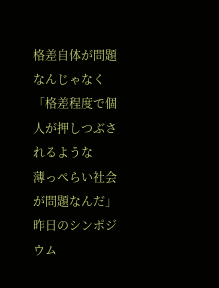格差自体が問題なんじゃなく
「格差程度で個人が押しつぶされるような
薄っぺらい社会が問題なんだ」
昨日のシンポジウム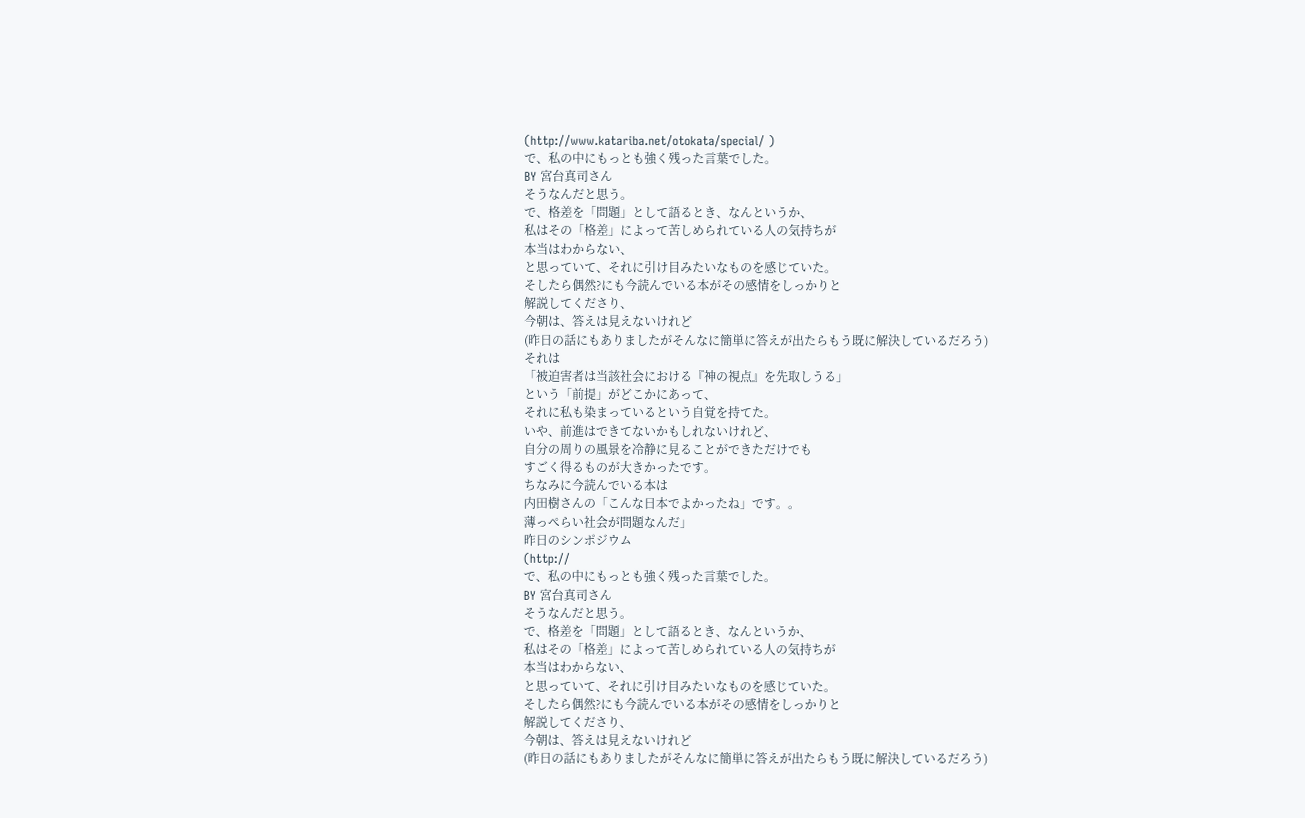(http://www.katariba.net/otokata/special/ )
で、私の中にもっとも強く残った言葉でした。
BY 宮台真司さん
そうなんだと思う。
で、格差を「問題」として語るとき、なんというか、
私はその「格差」によって苦しめられている人の気持ちが
本当はわからない、
と思っていて、それに引け目みたいなものを感じていた。
そしたら偶然?にも今読んでいる本がその感情をしっかりと
解説してくださり、
今朝は、答えは見えないけれど
(昨日の話にもありましたがそんなに簡単に答えが出たらもう既に解決しているだろう)
それは
「被迫害者は当該社会における『神の視点』を先取しうる」
という「前提」がどこかにあって、
それに私も染まっているという自覚を持てた。
いや、前進はできてないかもしれないけれど、
自分の周りの風景を冷静に見ることができただけでも
すごく得るものが大きかったです。
ちなみに今読んでいる本は
内田樹さんの「こんな日本でよかったね」です。。
薄っぺらい社会が問題なんだ」
昨日のシンポジウム
(http://
で、私の中にもっとも強く残った言葉でした。
BY 宮台真司さん
そうなんだと思う。
で、格差を「問題」として語るとき、なんというか、
私はその「格差」によって苦しめられている人の気持ちが
本当はわからない、
と思っていて、それに引け目みたいなものを感じていた。
そしたら偶然?にも今読んでいる本がその感情をしっかりと
解説してくださり、
今朝は、答えは見えないけれど
(昨日の話にもありましたがそんなに簡単に答えが出たらもう既に解決しているだろう)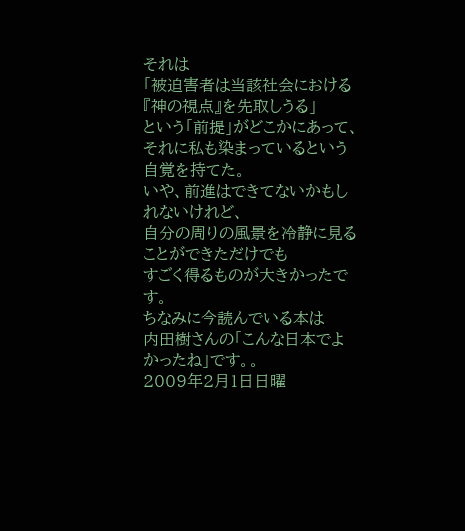それは
「被迫害者は当該社会における『神の視点』を先取しうる」
という「前提」がどこかにあって、
それに私も染まっているという自覚を持てた。
いや、前進はできてないかもしれないけれど、
自分の周りの風景を冷静に見ることができただけでも
すごく得るものが大きかったです。
ちなみに今読んでいる本は
内田樹さんの「こんな日本でよかったね」です。。
2009年2月1日日曜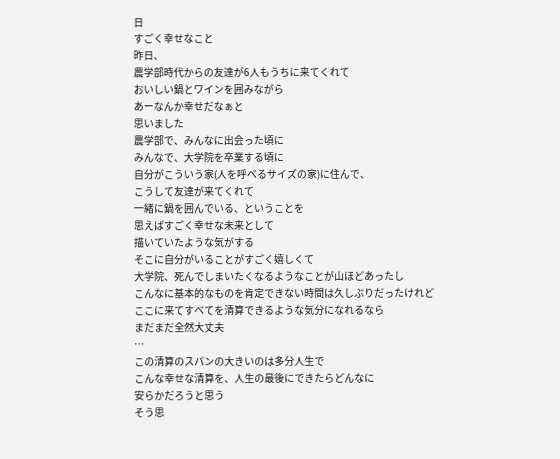日
すごく幸せなこと
昨日、
農学部時代からの友達が6人もうちに来てくれて
おいしい鍋とワインを囲みながら
あーなんか幸せだなぁと
思いました
農学部で、みんなに出会った頃に
みんなで、大学院を卒業する頃に
自分がこういう家(人を呼べるサイズの家)に住んで、
こうして友達が来てくれて
一緒に鍋を囲んでいる、ということを
思えばすごく幸せな未来として
描いていたような気がする
そこに自分がいることがすごく嬉しくて
大学院、死んでしまいたくなるようなことが山ほどあったし
こんなに基本的なものを肯定できない時間は久しぶりだったけれど
ここに来てすべてを清算できるような気分になれるなら
まだまだ全然大丈夫
…
この清算のスパンの大きいのは多分人生で
こんな幸せな清算を、人生の最後にできたらどんなに
安らかだろうと思う
そう思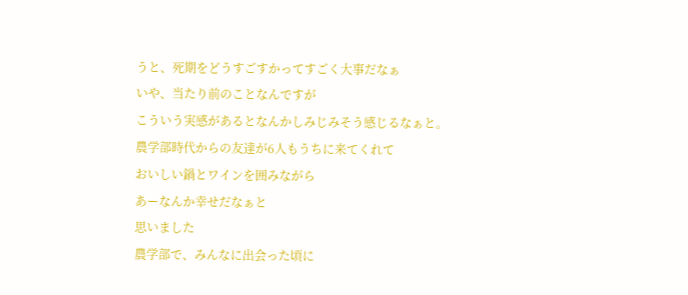うと、死期をどうすごすかってすごく大事だなぁ
いや、当たり前のことなんですが
こういう実感があるとなんかしみじみそう感じるなぁと。
農学部時代からの友達が6人もうちに来てくれて
おいしい鍋とワインを囲みながら
あーなんか幸せだなぁと
思いました
農学部で、みんなに出会った頃に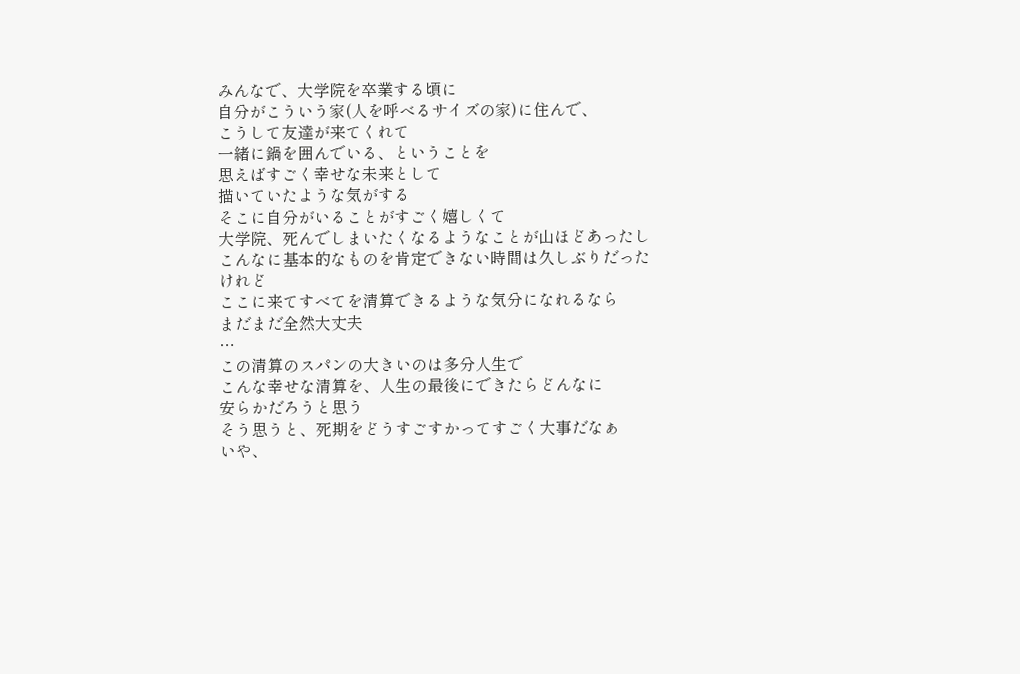みんなで、大学院を卒業する頃に
自分がこういう家(人を呼べるサイズの家)に住んで、
こうして友達が来てくれて
一緒に鍋を囲んでいる、ということを
思えばすごく幸せな未来として
描いていたような気がする
そこに自分がいることがすごく嬉しくて
大学院、死んでしまいたくなるようなことが山ほどあったし
こんなに基本的なものを肯定できない時間は久しぶりだったけれど
ここに来てすべてを清算できるような気分になれるなら
まだまだ全然大丈夫
…
この清算のスパンの大きいのは多分人生で
こんな幸せな清算を、人生の最後にできたらどんなに
安らかだろうと思う
そう思うと、死期をどうすごすかってすごく大事だなぁ
いや、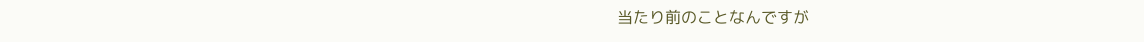当たり前のことなんですが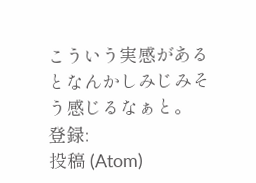こういう実感があるとなんかしみじみそう感じるなぁと。
登録:
投稿 (Atom)